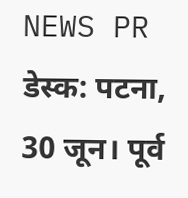NEWS PR डेस्क: पटना, 30 जून। पूर्व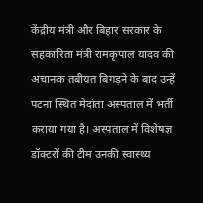केंद्रीय मंत्री और बिहार सरकार के सहकारिता मंत्री रामकृपाल यादव की अचानक तबीयत बिगड़ने के बाद उन्हें पटना स्थित मेदांता अस्पताल में भर्ती कराया गया है। अस्पताल में विशेषज्ञ डॉक्टरों की टीम उनकी स्वास्थ्य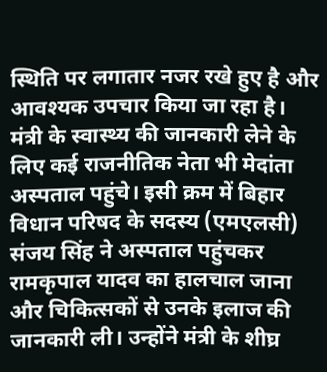स्थिति पर लगातार नजर रखे हुए है और आवश्यक उपचार किया जा रहा है।
मंत्री के स्वास्थ्य की जानकारी लेने के लिए कई राजनीतिक नेता भी मेदांता अस्पताल पहुंचे। इसी क्रम में बिहार विधान परिषद के सदस्य (एमएलसी) संजय सिंह ने अस्पताल पहुंचकर रामकृपाल यादव का हालचाल जाना और चिकित्सकों से उनके इलाज की जानकारी ली। उन्होंने मंत्री के शीघ्र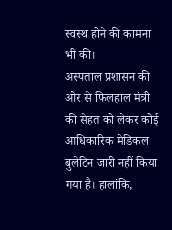स्वस्थ होने की कामना भी की।
अस्पताल प्रशासन की ओर से फिलहाल मंत्री की सेहत को लेकर कोई आधिकारिक मेडिकल बुलेटिन जारी नहीं किया गया है। हालांकि,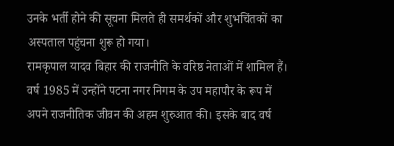उनके भर्ती होने की सूचना मिलते ही समर्थकों और शुभचिंतकों का अस्पताल पहुंचना शुरू हो गया।
रामकृपाल यादव बिहार की राजनीति के वरिष्ठ नेताओं में शामिल हैं। वर्ष 1985 में उन्होंने पटना नगर निगम के उप महापौर के रूप में अपने राजनीतिक जीवन की अहम शुरुआत की। इसके बाद वर्ष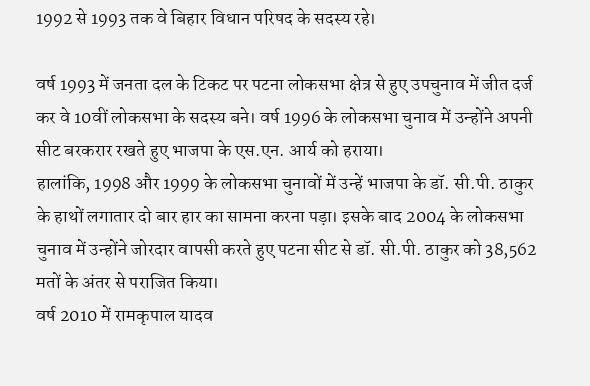1992 से 1993 तक वे बिहार विधान परिषद के सदस्य रहे।

वर्ष 1993 में जनता दल के टिकट पर पटना लोकसभा क्षेत्र से हुए उपचुनाव में जीत दर्ज कर वे 10वीं लोकसभा के सदस्य बने। वर्ष 1996 के लोकसभा चुनाव में उन्होंने अपनी सीट बरकरार रखते हुए भाजपा के एस.एन. आर्य को हराया।
हालांकि, 1998 और 1999 के लोकसभा चुनावों में उन्हें भाजपा के डॉ. सी.पी. ठाकुर के हाथों लगातार दो बार हार का सामना करना पड़ा। इसके बाद 2004 के लोकसभा चुनाव में उन्होंने जोरदार वापसी करते हुए पटना सीट से डॉ. सी.पी. ठाकुर को 38,562 मतों के अंतर से पराजित किया।
वर्ष 2010 में रामकृपाल यादव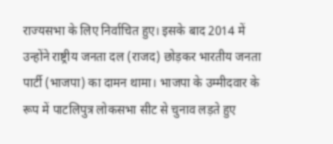राज्यसभा के लिए निर्वाचित हुए। इसके बाद 2014 में उन्होंने राष्ट्रीय जनता दल (राजद) छोड़कर भारतीय जनता पार्टी (भाजपा) का दामन थामा। भाजपा के उम्मीदवार के रूप में पाटलिपुत्र लोकसभा सीट से चुनाव लड़ते हुए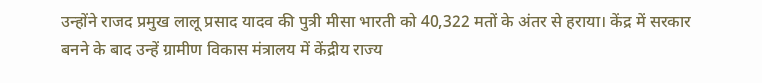उन्होंने राजद प्रमुख लालू प्रसाद यादव की पुत्री मीसा भारती को 40,322 मतों के अंतर से हराया। केंद्र में सरकार बनने के बाद उन्हें ग्रामीण विकास मंत्रालय में केंद्रीय राज्य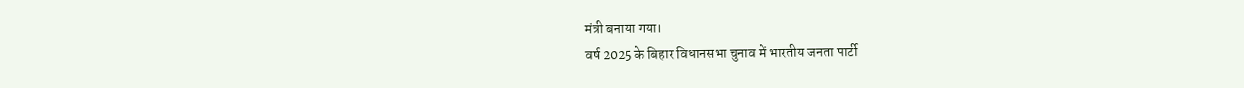मंत्री बनाया गया।
वर्ष 2025 के बिहार विधानसभा चुनाव में भारतीय जनता पार्टी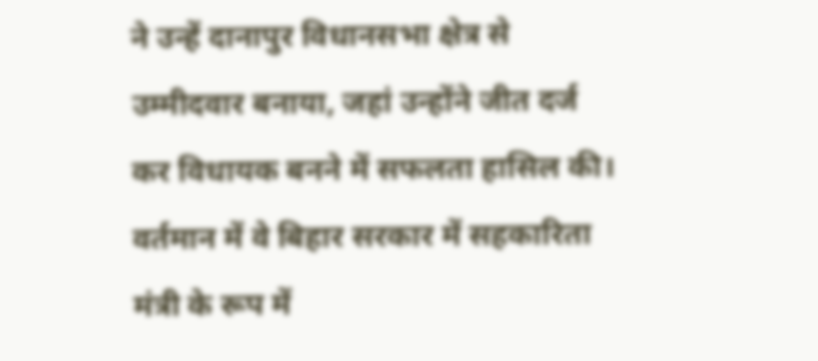ने उन्हें दानापुर विधानसभा क्षेत्र से उम्मीदवार बनाया, जहां उन्होंने जीत दर्ज कर विधायक बनने में सफलता हासिल की। वर्तमान में वे बिहार सरकार में सहकारिता मंत्री के रूप में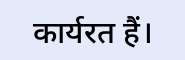कार्यरत हैं।